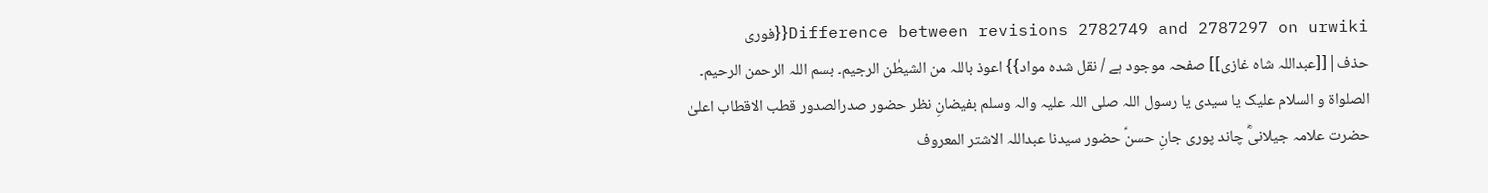Difference between revisions 2782749 and 2787297 on urwiki{{فوری حذف|[[عبداللہ شاہ غازی]] صفحہ موجود ہے / نقل شدہ مواد}} اعوذ باللہ من الشیطٰن الرجیم۔ بسم اللہ الرحمن الرحیم۔ الصلواة و السلام علیک یا سیدی یا رسول اللہ صلی اللہ علیہ والہ وسلم بفیضانِ نظر حضور صدرالصدور قطب الاقطاب اعلیٰ حضرت علامہ جیلانیؓ چاند پوری جانِ حسنؑ حضور سیدنا عبداللہ الاشتر المعروف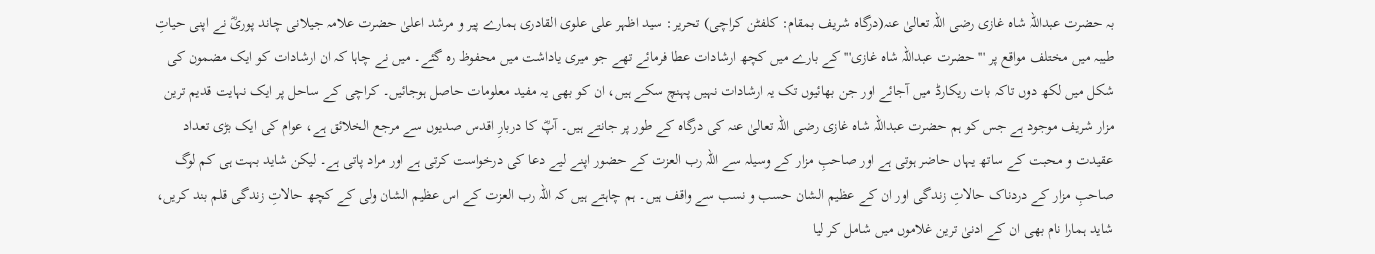بہ حضرت عبداللہ شاہ غازی رضی اللہ تعالیٰ عنہ(درگاہ شریف بمقام: کلفٹن کراچی) تحریر: سید اظہر علی علوی القادری ہمارے پیر و مرشد اعلیٰ حضرت علامہ جیلانی چاند پوریؓ نے اپنی حیاتِ طیبہ میں مختلف مواقع پر '''حضرت عبداللہ شاہ غازی''' کے بارے میں کچھ ارشادات عطا فرمائے تھے جو میری یاداشت میں محفوظ رہ گئے۔ میں نے چاہا کہ ان ارشادات کو ایک مضمون کی شکل میں لکھ دوں تاکہ بات ریکارڈ میں آجائے اور جن بھائیوں تک یہ ارشادات نہیں پہنچ سکے ہیں، ان کو بھی یہ مفید معلومات حاصل ہوجائیں۔ کراچی کے ساحل پر ایک نہایت قدیم ترین مزار شریف موجود ہے جس کو ہم حضرت عبداللہ شاہ غازی رضی اللہ تعالیٰ عنہ کی درگاہ کے طور پر جانتے ہیں۔ آپؓ کا دربارِ اقدس صدیوں سے مرجع الخلائق ہے، عوام کی ایک بڑی تعداد عقیدت و محبت کے ساتھ یہاں حاضر ہوتی ہے اور صاحبِ مزار کے وسیلہ سے اللہ رب العزت کے حضور اپنے لیے دعا کی درخواست کرتی ہے اور مراد پاتی ہے۔ لیکن شاید بہت ہی کم لوگ صاحبِ مزار کے دردناک حالاتِ زندگی اور ان کے عظیم الشان حسب و نسب سے واقف ہیں۔ ہم چاہتے ہیں کہ اللہ رب العزت کے اس عظیم الشان ولی کے کچھ حالاتِ زندگی قلم بند کریں، شاید ہمارا نام بھی ان کے ادنیٰ ترین غلاموں میں شامل کر لیا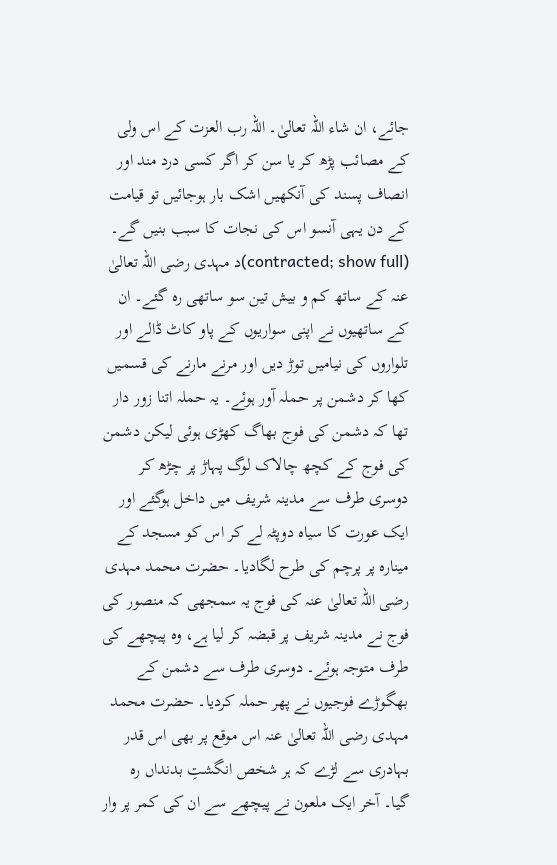جائے، ان شاء اللہ تعالیٰ۔ اللہ رب العزت کے اس ولی کے مصائب پڑھ کر یا سن کر اگر کسی درد مند اور انصاف پسند کی آنکھیں اشک بار ہوجائیں تو قیامت کے دن یہی آنسو اس کی نجات کا سبب بنیں گے۔ (contracted; show full)د مہدی رضی اللہ تعالیٰ عنہ کے ساتھ کم و بیش تین سو ساتھی رہ گئے۔ ان کے ساتھیوں نے اپنی سواریوں کے پاو کاٹ ڈالے اور تلواروں کی نیامیں توڑ دیں اور مرنے مارنے کی قسمیں کھا کر دشمن پر حملہ آور ہوئے۔ یہ حملہ اتنا زور دار تھا کہ دشمن کی فوج بھاگ کھڑی ہوئی لیکن دشمن کی فوج کے کچھ چالاک لوگ پہاڑ پر چڑھ کر دوسری طرف سے مدینہ شریف میں داخل ہوگئے اور ایک عورت کا سیاہ دوپٹہ لے کر اس کو مسجد کے مینارہ پر پرچم کی طرح لگادیا۔ حضرت محمد مہدی رضی اللہ تعالیٰ عنہ کی فوج یہ سمجھی کہ منصور کی فوج نے مدینہ شریف پر قبضہ کر لیا ہے، وہ پیچھے کی طرف متوجہ ہوئے۔ دوسری طرف سے دشمن کے بھگوڑے فوجیوں نے پھر حملہ کردیا۔ حضرت محمد مہدی رضی اللہ تعالیٰ عنہ اس موقع پر بھی اس قدر بہادری سے لڑے کہ ہر شخص انگشتِ بدنداں رہ گیا۔ آخر ایک ملعون نے پیچھے سے ان کی کمر پر وار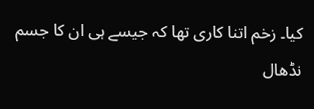کیا۔ زخم اتنا کاری تھا کہ جیسے ہی ان کا جسم نڈھال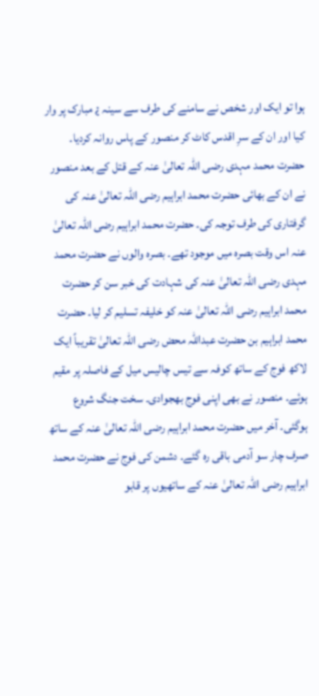ہوا تو ایک اور شخص نے سامنے کی طرف سے سینہ ¿ مبارک پر وار کیا اور ان کے سرِ اقدس کاٹ کر منصور کے پاس روانہ کردیا۔ حضرت محمد مہدی رضی اللہ تعالیٰ عنہ کے قتل کے بعد منصور نے ان کے بھائی حضرت محمد ابراہیم رضی اللہ تعالیٰ عنہ کی گرفتاری کی طرف توجہ کی۔ حضرت محمد ابراہیم رضی اللہ تعالیٰ عنہ اس وقت بصرہ میں موجود تھے۔ بصرہ والوں نے حضرت محمد مہدی رضی اللہ تعالیٰ عنہ کی شہادت کی خبر سن کر حضرت محمد ابراہیم رضی اللہ تعالیٰ عنہ کو خلیفہ تسلیم کر لیا۔ حضرت محمد ابراہیم بن حضرت عبداللہ محض رضی اللہ تعالیٰ تقریباً ایک لاکھ فوج کے ساتھ کوفہ سے تیس چالیس میل کے فاصلہ پر مقیم ہوئے۔ منصور نے بھی اپنی فوج بھجوادی۔ سخت جنگ شروع ہوگئی۔ آخر میں حضرت محمد ابراہیم رضی اللہ تعالیٰ عنہ کے ساتھ صرف چار سو آدمی باقی رہ گئے۔ دشمن کی فوج نے حضرت محمد ابراہیم رضی اللہ تعالیٰ عنہ کے ساتھیوں پر قابو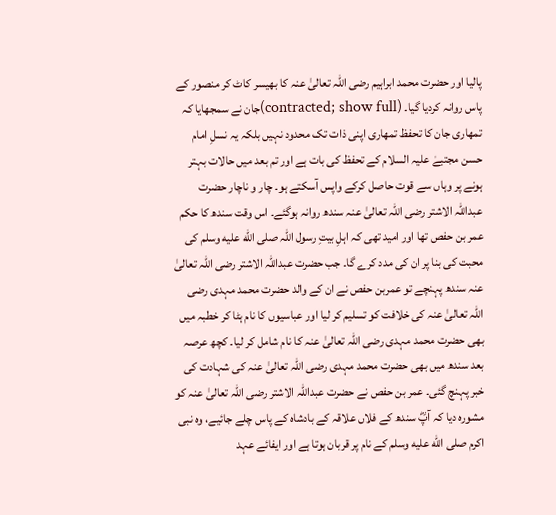پالیا اور حضرت محمد ابراہیم رضی اللہ تعالیٰ عنہ کا بھیسر کاٹ کر منصور کے پاس روانہ کردیا گیا۔ (contracted; show full)جان نے سمجھایا کہ تمھاری جان کا تحفظ تمھاری اپنی ذات تک محدود نہیں بلکہ یہ نسلِ امام حسن مجتبےٰ علیہ السلام کے تحفظ کی بات ہے اور تم بعد میں حالات بہتر ہونے پر وہاں سے قوت حاصل کرکے واپس آسکتے ہو۔ چار و ناچار حضرت عبداللہ الاشتر رضی اللہ تعالیٰ عنہ سندھ روانہ ہوگئے۔ اس وقت سندھ کا حکم عمر بن حفص تھا اور امید تھی کہ اہلِ بیتِ رسول اللہ صلى الله عليه وسلم کی محبت کی بنا پر ان کی مدد کرے گا۔ جب حضرت عبداللہ الاشتر رضی اللہ تعالیٰ عنہ سندھ پہنچے تو عمربن حفص نے ان کے والد حضرت محمد مہدی رضی اللہ تعالیٰ عنہ کی خلافت کو تسلیم کر لیا اور عباسیوں کا نام ہٹا کر خطبہ میں بھی حضرت محمد مہدی رضی اللہ تعالیٰ عنہ کا نام شامل کر لیا۔ کچھ عرصہ بعد سندھ میں بھی حضرت محمد مہدی رضی اللہ تعالیٰ عنہ کی شہادت کی خبر پہنچ گئی۔ عمر بن حفص نے حضرت عبداللہ الاشتر رضی اللہ تعالیٰ عنہ کو مشورہ دیا کہ آپؓ سندھ کے فلاں علاقہ کے بادشاہ کے پاس چلے جائیے، وہ نبی اکرم صلى الله عليه وسلم کے نام پر قربان ہوتا ہے اور ایفائے عہد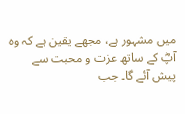میں مشہور ہے، مجھے یقین ہے کہ وہ آپؓ کے ساتھ عزت و محبت سے پیش آئے گا۔ جب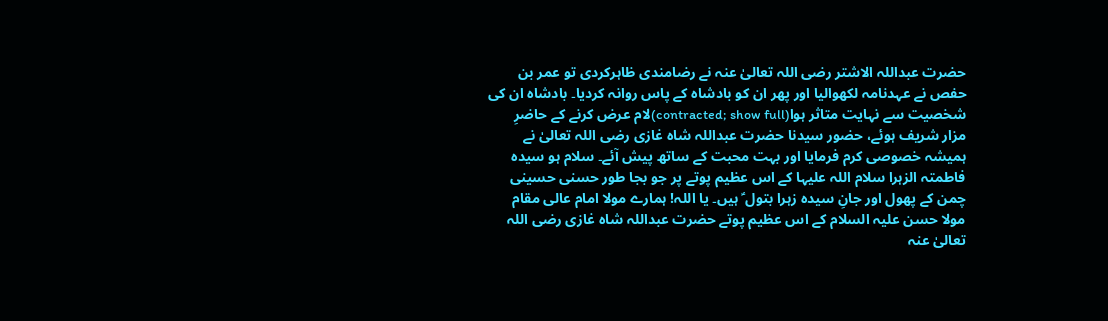حضرت عبداللہ الاشتر رضی اللہ تعالیٰ عنہ نے رضامندی ظاہرکردی تو عمر بن حفص نے عہدنامہ لکھوالیا اور پھر ان کو بادشاہ کے پاس روانہ کردیا۔ بادشاہ ان کی شخصیت سے نہایت متاثر ہوا(contracted; show full)لام عرض کرنے کے حاضرِ مزار شریف ہوئے، حضور سیدنا حضرت عبداللہ شاہ غازی رضی اللہ تعالیٰ نے ہمیشہ خصوصی کرم فرمایا اور بہت محبت کے ساتھ پیش آئے۔ سلام ہو سیدہ فاطمتہ الزہرا سلام اللہ علیہا کے اس عظیم پوتے پر جو بجا طور حسنی حسینی چمن کے پھول اور جانِ سیدہ زہرا بتول ؑ ہیں۔ یا اللہ! ہمارے مولا امام عالی مقام مولا حسن علیہ السلام کے اس عظیم پوتے حضرت عبداللہ شاہ غازی رضی اللہ تعالیٰ عنہ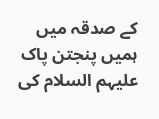کے صدقہ میں ہمیں پنجتن پاک علیہم السلام کی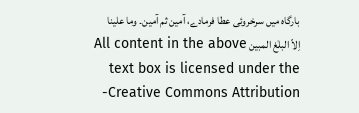بارگاہ میں سرخروئی عطا فرمادے، آمین ثم آمین۔ وما علینا اِلاّ البلٰغ المبین All content in the above text box is licensed under the Creative Commons Attribution-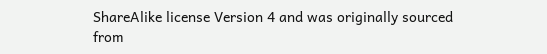ShareAlike license Version 4 and was originally sourced from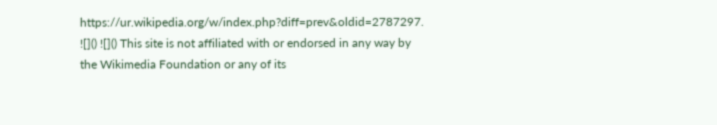https://ur.wikipedia.org/w/index.php?diff=prev&oldid=2787297.
![]() ![]() This site is not affiliated with or endorsed in any way by the Wikimedia Foundation or any of its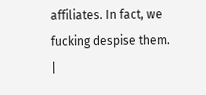affiliates. In fact, we fucking despise them.
|